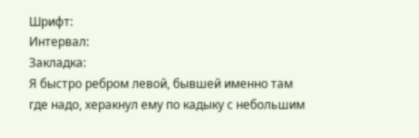Шрифт:
Интервал:
Закладка:
Я быстро ребром левой, бывшей именно там где надо, херакнул ему по кадыку с небольшим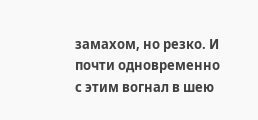замахом, но резко. И почти одновременно с этим вогнал в шею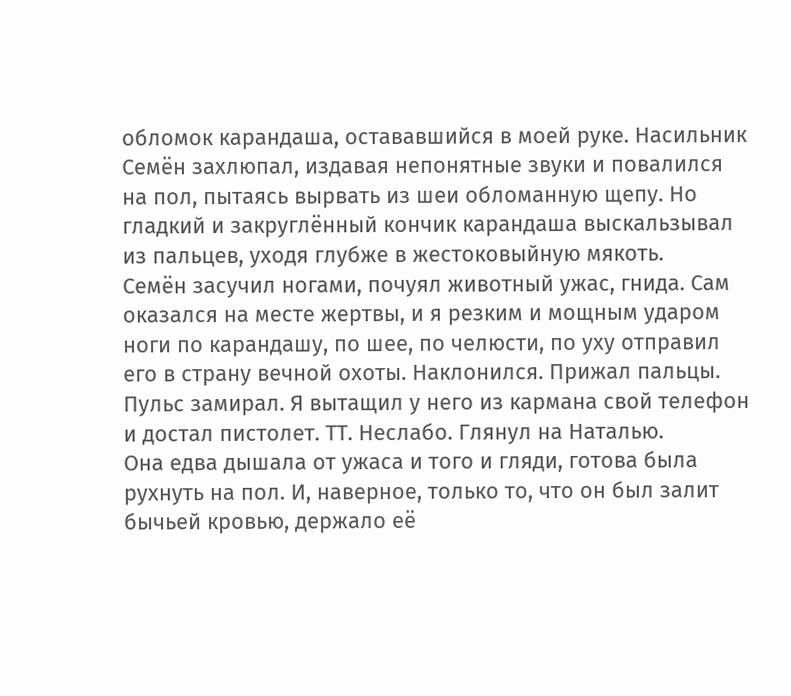обломок карандаша, остававшийся в моей руке. Насильник Семён захлюпал, издавая непонятные звуки и повалился на пол, пытаясь вырвать из шеи обломанную щепу. Но гладкий и закруглённый кончик карандаша выскальзывал из пальцев, уходя глубже в жестоковыйную мякоть.
Семён засучил ногами, почуял животный ужас, гнида. Сам оказался на месте жертвы, и я резким и мощным ударом ноги по карандашу, по шее, по челюсти, по уху отправил его в страну вечной охоты. Наклонился. Прижал пальцы. Пульс замирал. Я вытащил у него из кармана свой телефон и достал пистолет. ТТ. Неслабо. Глянул на Наталью.
Она едва дышала от ужаса и того и гляди, готова была рухнуть на пол. И, наверное, только то, что он был залит бычьей кровью, держало её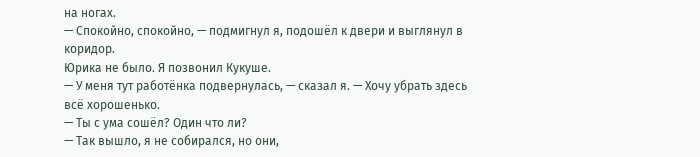на ногах.
— Спокойно, спокойно, — подмигнул я, подошёл к двери и выглянул в коридор.
Юрика не было. Я позвонил Кукуше.
— У меня тут работёнка подвернулась, — сказал я. — Хочу убрать здесь всё хорошенько.
— Ты с ума сошёл? Один что ли?
— Так вышло, я не собирался, но они,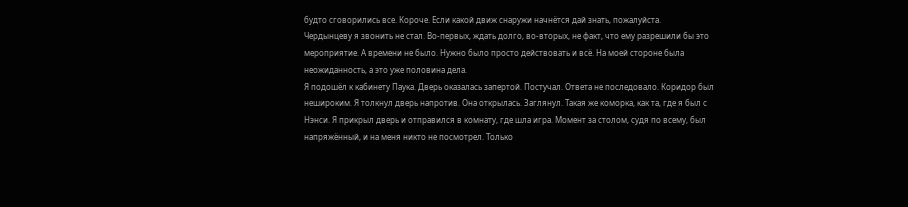будто сговорились все. Короче. Если какой движ снаружи начнётся дай знать, пожалуйста.
Чердынцеву я звонить не стал. Во-первых, ждать долго, во-вторых, не факт, что ему разрешили бы это мероприятие. А времени не было. Нужно было просто действовать и всё. На моей стороне была неожиданность, а это уже половина дела.
Я подошёл к кабинету Паука. Дверь оказалась запертой. Постучал. Ответа не последовало. Коридор был нешироким. Я толкнул дверь напротив. Она открылась. Заглянул. Такая же коморка, как та, где я был с Нэнси. Я прикрыл дверь и отправился в комнату, где шла игра. Момент за столом, судя по всему, был напряжённый, и на меня никто не посмотрел. Только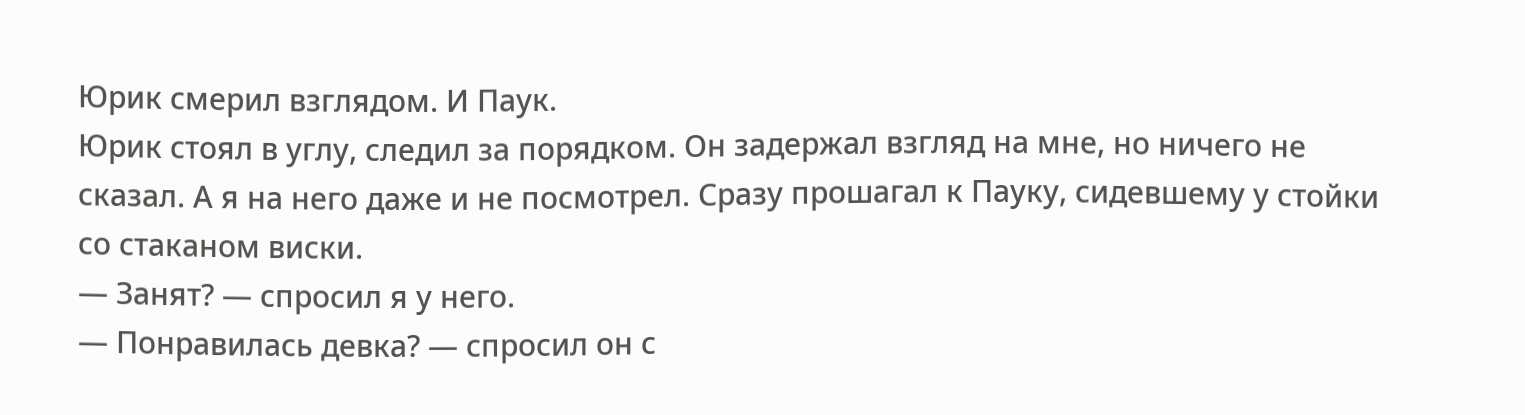Юрик смерил взглядом. И Паук.
Юрик стоял в углу, следил за порядком. Он задержал взгляд на мне, но ничего не сказал. А я на него даже и не посмотрел. Сразу прошагал к Пауку, сидевшему у стойки со стаканом виски.
— Занят? — спросил я у него.
— Понравилась девка? — спросил он с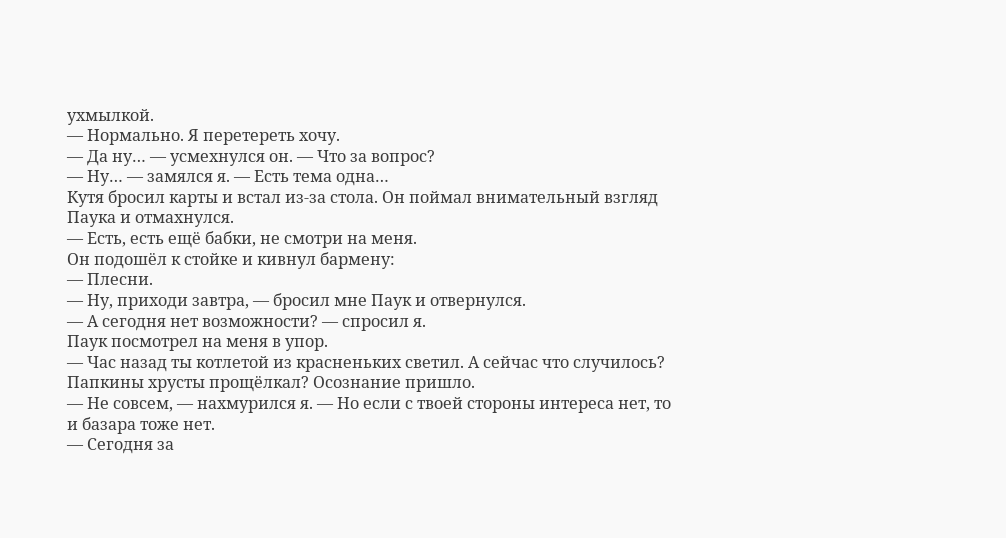ухмылкой.
— Нормально. Я перетереть хочу.
— Да ну… — усмехнулся он. — Что за вопрос?
— Ну… — замялся я. — Есть тема одна…
Кутя бросил карты и встал из-за стола. Он поймал внимательный взгляд Паука и отмахнулся.
— Есть, есть ещё бабки, не смотри на меня.
Он подошёл к стойке и кивнул бармену:
— Плесни.
— Ну, приходи завтра, — бросил мне Паук и отвернулся.
— А сегодня нет возможности? — спросил я.
Паук посмотрел на меня в упор.
— Час назад ты котлетой из красненьких светил. А сейчас что случилось? Папкины хрусты прощёлкал? Осознание пришло.
— Не совсем, — нахмурился я. — Но если с твоей стороны интереса нет, то и базара тоже нет.
— Сегодня за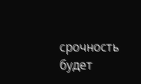срочность будет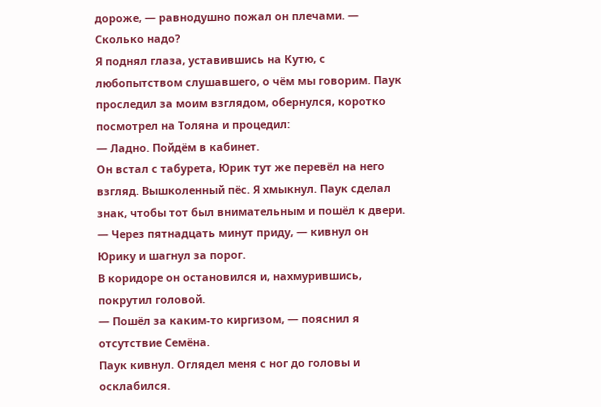дороже, — равнодушно пожал он плечами. — Сколько надо?
Я поднял глаза, уставившись на Кутю, с любопытством слушавшего, о чём мы говорим. Паук проследил за моим взглядом, обернулся, коротко посмотрел на Толяна и процедил:
— Ладно. Пойдём в кабинет.
Он встал с табурета, Юрик тут же перевёл на него взгляд. Вышколенный пёс. Я хмыкнул. Паук сделал знак, чтобы тот был внимательным и пошёл к двери.
— Через пятнадцать минут приду, — кивнул он Юрику и шагнул за порог.
В коридоре он остановился и, нахмурившись, покрутил головой.
— Пошёл за каким-то киргизом, — пояснил я отсутствие Семёна.
Паук кивнул. Оглядел меня с ног до головы и осклабился.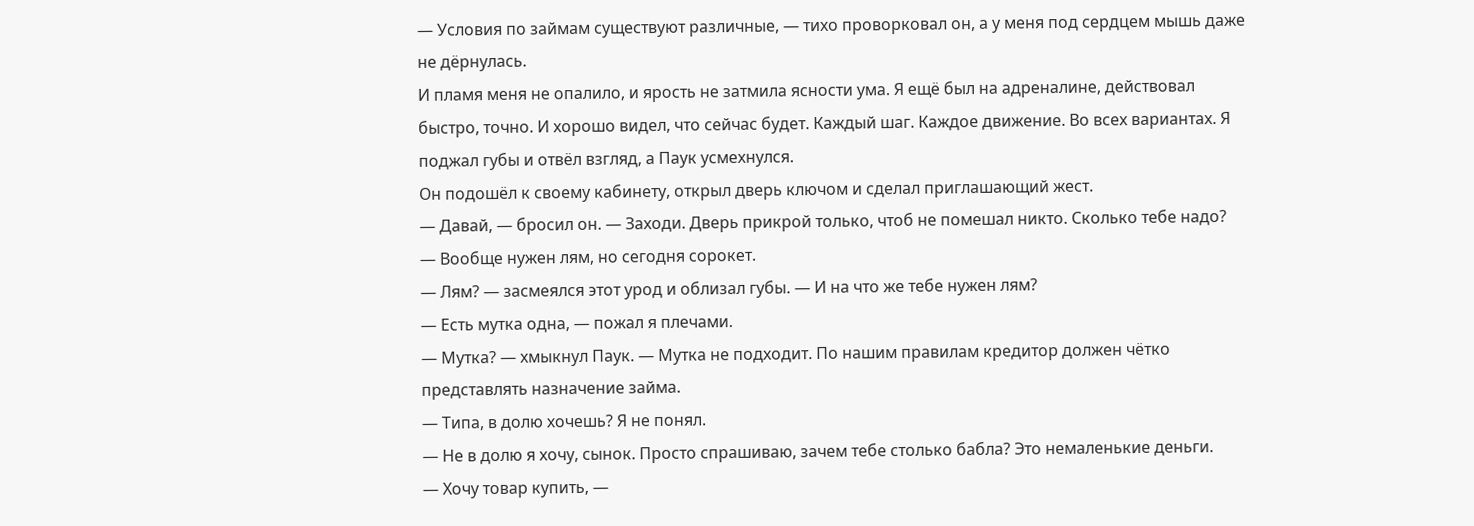— Условия по займам существуют различные, — тихо проворковал он, а у меня под сердцем мышь даже не дёрнулась.
И пламя меня не опалило, и ярость не затмила ясности ума. Я ещё был на адреналине, действовал быстро, точно. И хорошо видел, что сейчас будет. Каждый шаг. Каждое движение. Во всех вариантах. Я поджал губы и отвёл взгляд, а Паук усмехнулся.
Он подошёл к своему кабинету, открыл дверь ключом и сделал приглашающий жест.
— Давай, — бросил он. — Заходи. Дверь прикрой только, чтоб не помешал никто. Сколько тебе надо?
— Вообще нужен лям, но сегодня сорокет.
— Лям? — засмеялся этот урод и облизал губы. — И на что же тебе нужен лям?
— Есть мутка одна, — пожал я плечами.
— Мутка? — хмыкнул Паук. — Мутка не подходит. По нашим правилам кредитор должен чётко представлять назначение займа.
— Типа, в долю хочешь? Я не понял.
— Не в долю я хочу, сынок. Просто спрашиваю, зачем тебе столько бабла? Это немаленькие деньги.
— Хочу товар купить, —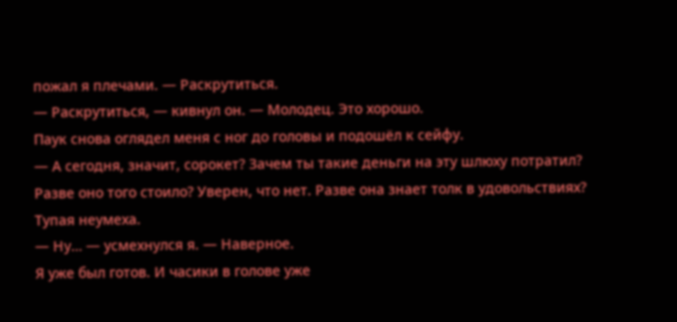пожал я плечами. — Раскрутиться.
— Раскрутиться, — кивнул он. — Молодец. Это хорошо.
Паук снова оглядел меня с ног до головы и подошёл к сейфу.
— А сегодня, значит, сорокет? Зачем ты такие деньги на эту шлюху потратил? Разве оно того стоило? Уверен, что нет. Разве она знает толк в удовольствиях? Тупая неумеха.
— Ну… — усмехнулся я. — Наверное.
Я уже был готов. И часики в голове уже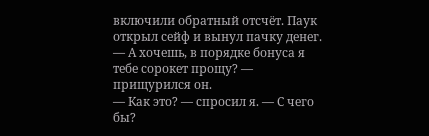включили обратный отсчёт. Паук открыл сейф и вынул пачку денег.
— А хочешь, в порядке бонуса я тебе сорокет прощу? — прищурился он.
— Как это? — спросил я. — С чего бы?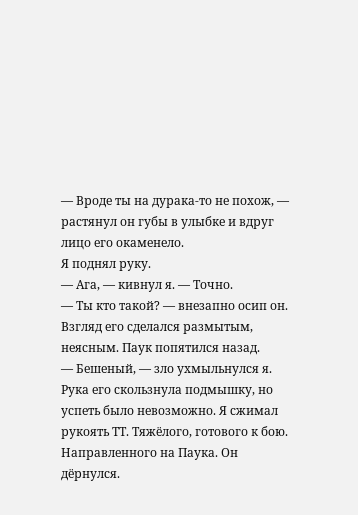— Вроде ты на дурака-то не похож, — растянул он губы в улыбке и вдруг лицо его окаменело.
Я поднял руку.
— Ага, — кивнул я. — Точно.
— Ты кто такой? — внезапно осип он.
Взгляд его сделался размытым, неясным. Паук попятился назад.
— Бешеный, — зло ухмыльнулся я.
Рука его скользнула подмышку, но успеть было невозможно. Я сжимал рукоять ТТ. Тяжёлого, готового к бою. Направленного на Паука. Он дёрнулся.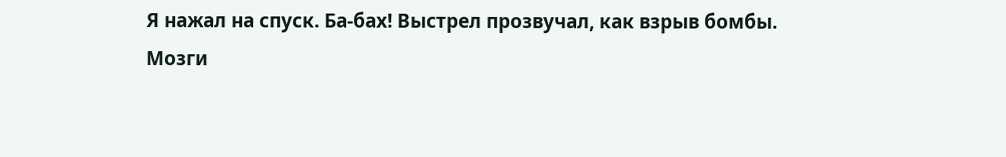Я нажал на спуск. Ба-бах! Выстрел прозвучал, как взрыв бомбы.
Мозги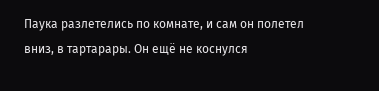Паука разлетелись по комнате, и сам он полетел вниз, в тартарары. Он ещё не коснулся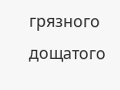грязного дощатого